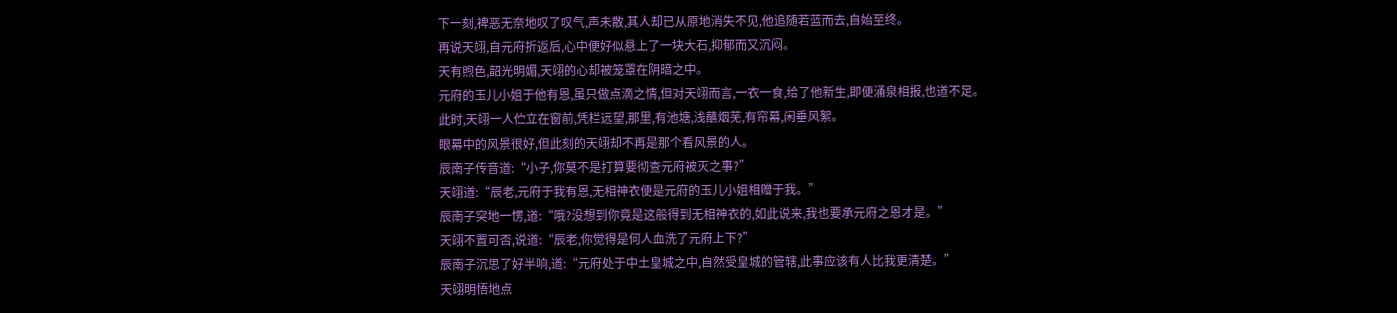下一刻,裨恶无奈地叹了叹气,声未散,其人却已从原地消失不见,他追随若蓝而去,自始至终。
再说天翊,自元府折返后,心中便好似悬上了一块大石,抑郁而又沉闷。
天有煦色,韶光明媚,天翊的心却被笼罩在阴暗之中。
元府的玉儿小姐于他有恩,虽只做点滴之情,但对天翊而言,一衣一食,给了他新生,即便涌泉相报,也道不足。
此时,天翊一人伫立在窗前,凭栏远望,那里,有池塘,浅蘸烟芜,有帘幕,闲垂风絮。
眼幕中的风景很好,但此刻的天翊却不再是那个看风景的人。
辰南子传音道:“小子,你莫不是打算要彻查元府被灭之事?”
天翊道:“辰老,元府于我有恩,无相神衣便是元府的玉儿小姐相赠于我。”
辰南子突地一愣,道:“哦?没想到你竟是这般得到无相神衣的,如此说来,我也要承元府之恩才是。”
天翊不置可否,说道:“辰老,你觉得是何人血洗了元府上下?”
辰南子沉思了好半响,道:“元府处于中土皇城之中,自然受皇城的管辖,此事应该有人比我更清楚。”
天翊明悟地点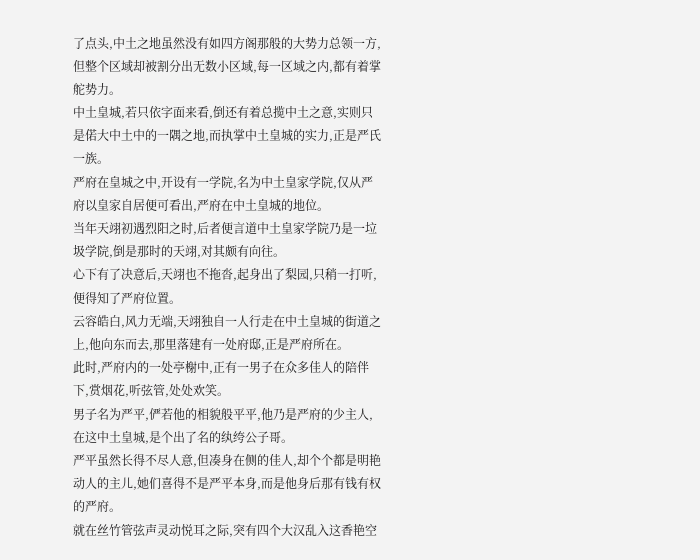了点头,中土之地虽然没有如四方阁那般的大势力总领一方,但整个区域却被割分出无数小区域,每一区域之内,都有着掌舵势力。
中土皇城,若只依字面来看,倒还有着总揽中土之意,实则只是偌大中土中的一隅之地,而执掌中土皇城的实力,正是严氏一族。
严府在皇城之中,开设有一学院,名为中土皇家学院,仅从严府以皇家自居便可看出,严府在中土皇城的地位。
当年天翊初遇烈阳之时,后者便言道中土皇家学院乃是一垃圾学院,倒是那时的天翊,对其颇有向往。
心下有了决意后,天翊也不拖沓,起身出了梨园,只稍一打听,便得知了严府位置。
云容皓白,风力无端,天翊独自一人行走在中土皇城的街道之上,他向东而去,那里落建有一处府邸,正是严府所在。
此时,严府内的一处亭榭中,正有一男子在众多佳人的陪伴下,赏烟花,听弦管,处处欢笑。
男子名为严平,俨若他的相貌般平平,他乃是严府的少主人,在这中土皇城,是个出了名的纨绔公子哥。
严平虽然长得不尽人意,但凑身在侧的佳人,却个个都是明艳动人的主儿,她们喜得不是严平本身,而是他身后那有钱有权的严府。
就在丝竹管弦声灵动悦耳之际,突有四个大汉乱入这香艳空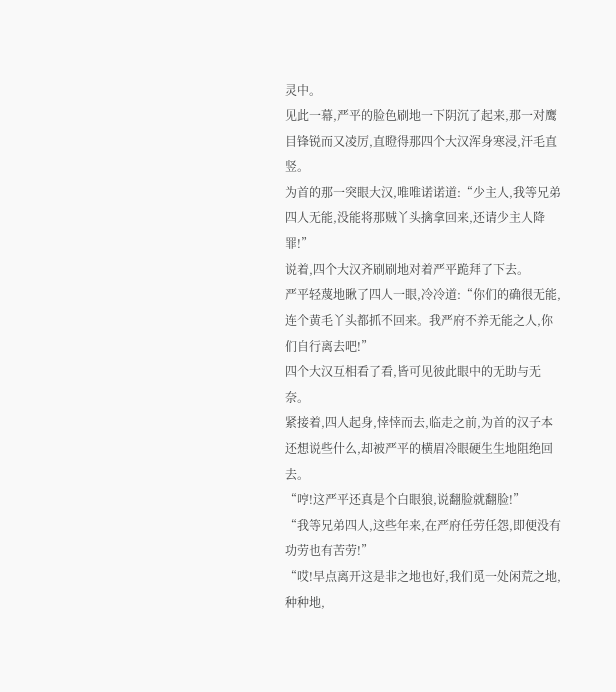灵中。
见此一幕,严平的脸色刷地一下阴沉了起来,那一对鹰目锋锐而又凌厉,直瞪得那四个大汉浑身寒浸,汗毛直竖。
为首的那一突眼大汉,唯唯诺诺道:“少主人,我等兄弟四人无能,没能将那贼丫头擒拿回来,还请少主人降罪!”
说着,四个大汉齐刷刷地对着严平跪拜了下去。
严平轻蔑地瞅了四人一眼,冷冷道:“你们的确很无能,连个黄毛丫头都抓不回来。我严府不养无能之人,你们自行离去吧!”
四个大汉互相看了看,皆可见彼此眼中的无助与无奈。
紧接着,四人起身,悻悻而去,临走之前,为首的汉子本还想说些什么,却被严平的横眉冷眼硬生生地阻绝回去。
“哼!这严平还真是个白眼狼,说翻脸就翻脸!”
“我等兄弟四人,这些年来,在严府任劳任怨,即便没有功劳也有苦劳!”
“哎!早点离开这是非之地也好,我们觅一处闲荒之地,种种地,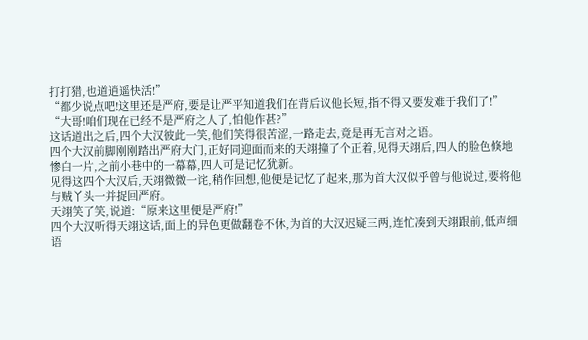打打猎,也道逍遥快活!”
“都少说点吧!这里还是严府,要是让严平知道我们在背后议他长短,指不得又要发难于我们了!”
“大哥!咱们现在已经不是严府之人了,怕他作甚?”
这话道出之后,四个大汉彼此一笑,他们笑得很苦涩,一路走去,竟是再无言对之语。
四个大汉前脚刚刚踏出严府大门,正好同迎面而来的天翊撞了个正着,见得天翊后,四人的脸色倏地惨白一片,之前小巷中的一幕幕,四人可是记忆犹新。
见得这四个大汉后,天翊微微一诧,稍作回想,他便是记忆了起来,那为首大汉似乎曾与他说过,要将他与贼丫头一并捉回严府。
天翊笑了笑,说道:“原来这里便是严府!”
四个大汉听得天翊这话,面上的异色更做翻卷不休,为首的大汉迟疑三两,连忙凑到天翊跟前,低声细语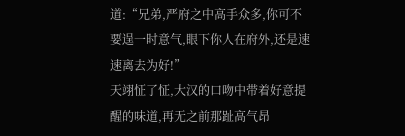道:“兄弟,严府之中高手众多,你可不要逞一时意气,眼下你人在府外,还是速速离去为好!”
天翊怔了怔,大汉的口吻中带着好意提醒的味道,再无之前那趾高气昂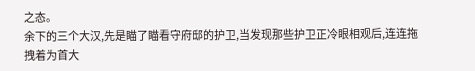之态。
余下的三个大汉,先是瞄了瞄看守府邸的护卫,当发现那些护卫正冷眼相观后,连连拖拽着为首大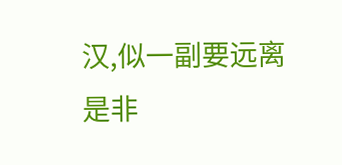汉,似一副要远离是非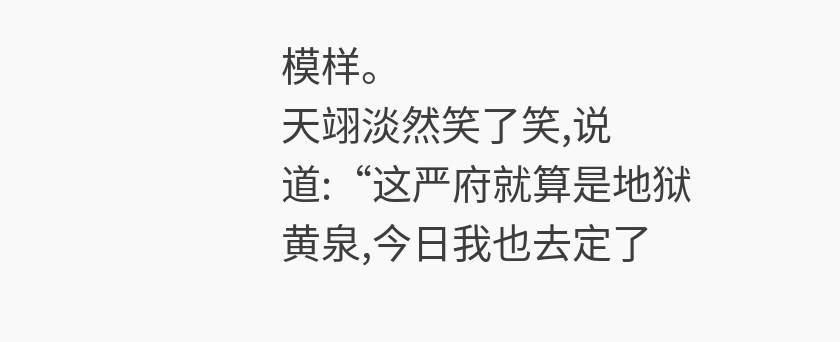模样。
天翊淡然笑了笑,说道:“这严府就算是地狱黄泉,今日我也去定了